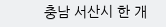충남 서산시 한 개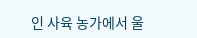인 사육 농가에서 울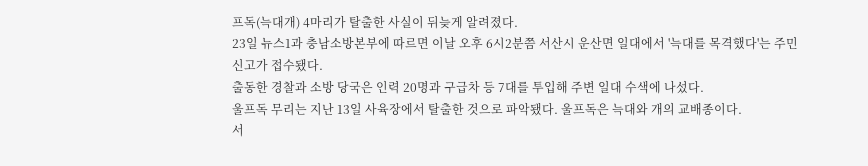프독(늑대개) 4마리가 탈출한 사실이 뒤늦게 알려졌다.
23일 뉴스1과 충남소방본부에 따르면 이날 오후 6시2분쯤 서산시 운산면 일대에서 '늑대를 목격했다'는 주민 신고가 접수됐다.
출동한 경찰과 소방 당국은 인력 20명과 구급차 등 7대를 투입해 주변 일대 수색에 나섰다.
울프독 무리는 지난 13일 사육장에서 탈출한 것으로 파악됐다. 울프독은 늑대와 개의 교배종이다.
서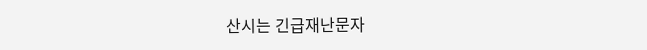산시는 긴급재난문자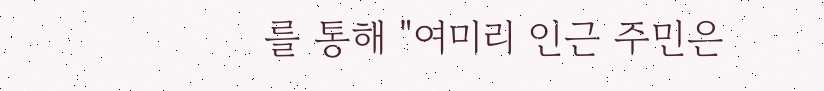를 통해 "여미리 인근 주민은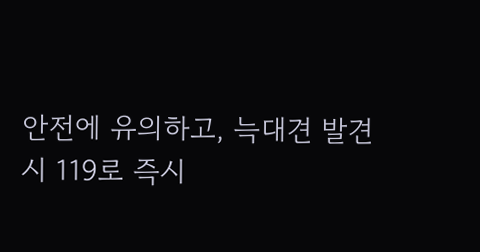안전에 유의하고, 늑대견 발견 시 119로 즉시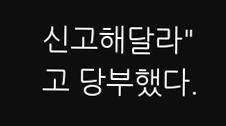신고해달라"고 당부했다.